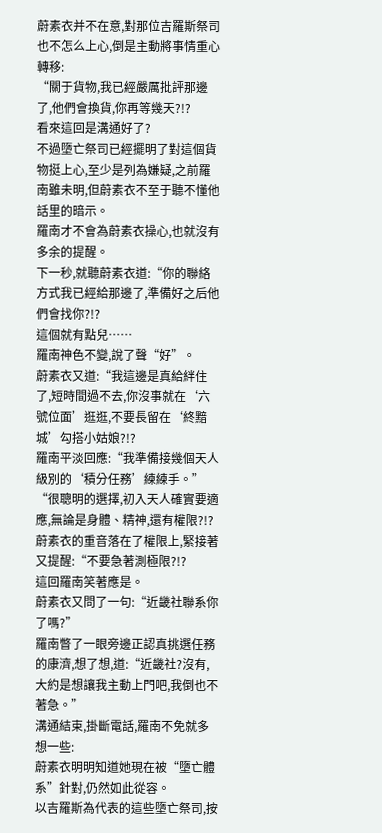蔚素衣并不在意,對那位吉羅斯祭司也不怎么上心,倒是主動將事情重心轉移:
“關于貨物,我已經嚴厲批評那邊了,他們會換貨,你再等幾天?!?
看來這回是溝通好了?
不過墮亡祭司已經擺明了對這個貨物挺上心,至少是列為嫌疑,之前羅南雖未明,但蔚素衣不至于聽不懂他話里的暗示。
羅南才不會為蔚素衣操心,也就沒有多余的提醒。
下一秒,就聽蔚素衣道:“你的聯絡方式我已經給那邊了,準備好之后他們會找你?!?
這個就有點兒……
羅南神色不變,說了聲“好”。
蔚素衣又道:“我這邊是真給絆住了,短時間過不去,你沒事就在‘六號位面’逛逛,不要長留在‘終黯城’勾搭小姑娘?!?
羅南平淡回應:“我準備接幾個天人級別的‘積分任務’練練手。”
“很聰明的選擇,初入天人確實要適應,無論是身體、精神,還有權限?!?
蔚素衣的重音落在了權限上,緊接著又提醒:“不要急著測極限?!?
這回羅南笑著應是。
蔚素衣又問了一句:“近畿社聯系你了嗎?”
羅南瞥了一眼旁邊正認真挑選任務的康濟,想了想,道:“近畿社?沒有,大約是想讓我主動上門吧,我倒也不著急。”
溝通結束,掛斷電話,羅南不免就多想一些:
蔚素衣明明知道她現在被“墮亡體系”針對,仍然如此從容。
以吉羅斯為代表的這些墮亡祭司,按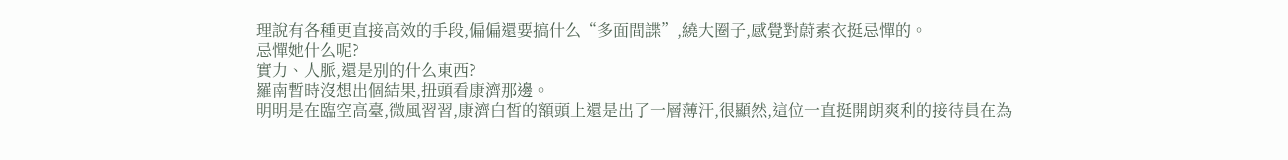理說有各種更直接高效的手段,偏偏還要搞什么“多面間諜”,繞大圈子,感覺對蔚素衣挺忌憚的。
忌憚她什么呢?
實力、人脈,還是別的什么東西?
羅南暫時沒想出個結果,扭頭看康濟那邊。
明明是在臨空高臺,微風習習,康濟白皙的額頭上還是出了一層薄汗,很顯然,這位一直挺開朗爽利的接待員在為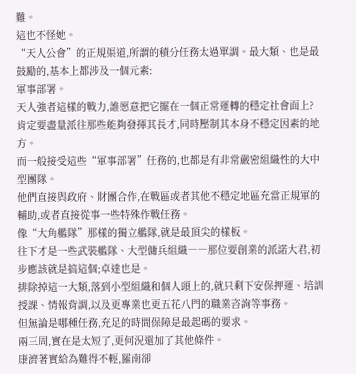難。
這也不怪她。
“天人公會”的正規渠道,所謂的積分任務太過單調。最大類、也是最鼓勵的,基本上都涉及一個元素:
軍事部署。
天人強者這樣的戰力,誰愿意把它擺在一個正常運轉的穩定社會面上?
肯定要盡量派往那些能夠發揮其長才,同時壓制其本身不穩定因素的地方。
而一般接受這些“軍事部署”任務的,也都是有非常嚴密組織性的大中型團隊。
他們直接與政府、財團合作,在戰區或者其他不穩定地區充當正規軍的輔助,或者直接從事一些特殊作戰任務。
像“大角艦隊”那樣的獨立艦隊,就是最頂尖的樣板。
往下才是一些武裝艦隊、大型傭兵組織――那位要創業的派諾大君,初步應該就是搞這個;卓達也是。
排除掉這一大類,落到小型組織和個人頭上的,就只剩下安保押運、培訓授課、情報背調,以及更專業也更五花八門的職業咨詢等事務。
但無論是哪種任務,充足的時間保障是最起碼的要求。
兩三周,實在是太短了,更何況還加了其他條件。
康濟著實給為難得不輕,羅南卻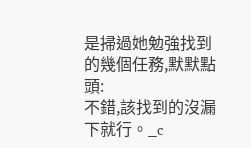是掃過她勉強找到的幾個任務,默默點頭:
不錯,該找到的沒漏下就行。_c